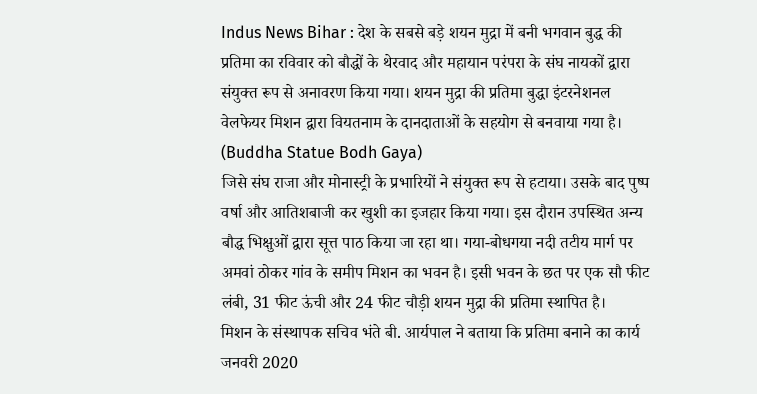Indus News Bihar : देश के सबसे बड़े शयन मुद्रा में बनी भगवान बुद्ध की प्रतिमा का रविवार को बौद्धों के थेरवाद और महायान परंपरा के संघ नायकों द्वारा संयुक्त रूप से अनावरण किया गया। शयन मुद्रा की प्रतिमा बुद्धा इंटरनेशनल वेलफेयर मिशन द्वारा वियतनाम के दानदाताओं के सहयोग से बनवाया गया है। (Buddha Statue Bodh Gaya)
जिसे संघ राजा और मोनास्ट्री के प्रभारियों ने संयुक्त रूप से हटाया। उसके बाद पुष्प वर्षा और आतिशबाजी कर खुशी का इजहार किया गया। इस दौरान उपस्थित अन्य बौद्ध भिक्षुओं द्वारा सूत्त पाठ किया जा रहा था। गया-बोधगया नदी तटीय मार्ग पर अमवां ठोकर गांव के समीप मिशन का भवन है। इसी भवन के छत पर एक सौ फीट लंबी, 31 फीट ऊंची और 24 फीट चौड़ी शयन मुद्रा की प्रतिमा स्थापित है।
मिशन के संस्थापक सचिव भंते बी. आर्यपाल ने बताया कि प्रतिमा बनाने का कार्य जनवरी 2020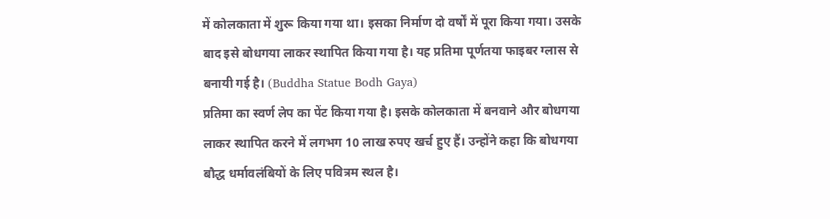में कोलकाता में शुरू किया गया था। इसका निर्माण दो वर्षों में पूरा किया गया। उसके बाद इसे बोधगया लाकर स्थापित किया गया है। यह प्रतिमा पूर्णतया फाइबर ग्लास से बनायी गई है। (Buddha Statue Bodh Gaya)
प्रतिमा का स्वर्ण लेप का पेंट किया गया है। इसके कोलकाता में बनवाने और बोधगया लाकर स्थापित करने में लगभग 10 लाख रुपए खर्च हुए हैं। उन्होंने कहा कि बोधगया बौद्ध धर्मावलंबियों के लिए पवित्रम स्थल है।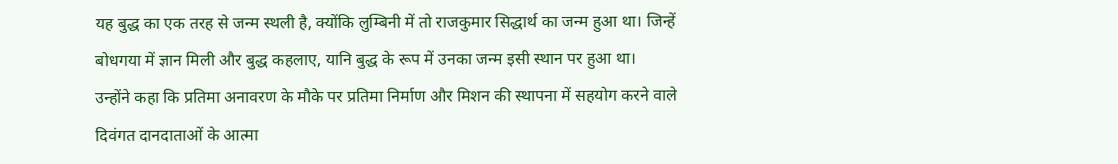यह बुद्ध का एक तरह से जन्म स्थली है, क्योंकि लुम्बिनी में तो राजकुमार सिद्धार्थ का जन्म हुआ था। जिन्हें बोधगया में ज्ञान मिली और बुद्ध कहलाए, यानि बुद्ध के रूप में उनका जन्म इसी स्थान पर हुआ था।
उन्होंने कहा कि प्रतिमा अनावरण के मौके पर प्रतिमा निर्माण और मिशन की स्थापना में सहयोग करने वाले दिवंगत दानदाताओं के आत्मा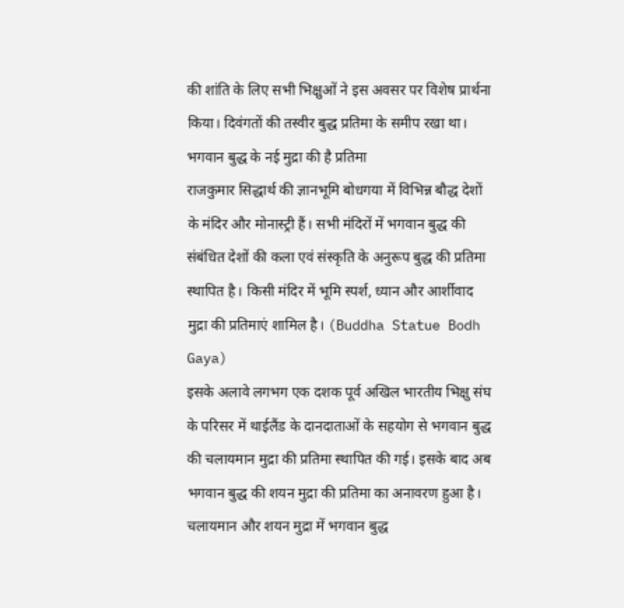की शांति के लिए सभी भिक्षुओं ने इस अवसर पर विशेष प्रार्थना किया। दिवंगतों की तस्वीर बुद्ध प्रतिमा के समीप रखा था।
भगवान बुद्ध के नई मुद्रा की है प्रतिमा
राजकुमार सिद्धार्थ की ज्ञानभूमि बोधगया में विभिन्न बौद्ध देशों के मंदिर और मोनास्ट्री हैं। सभी मंदिरों में भगवान बुद्ध की संबंधित देशों की कला एवं संस्कृति के अनुरूप बुद्ध की प्रतिमा स्थापित है। किसी मंदिर में भूमि स्पर्श, ध्यान और आर्शीवाद मुद्रा की प्रतिमाएं शामिल है। (Buddha Statue Bodh Gaya)
इसके अलावे लगभग एक दशक पूर्व अखिल भारतीय भिक्षु संघ के परिसर में थाईलैंड के दानदाताओं के सहयोग से भगवान बुद्ध की चलायमान मुद्रा की प्रतिमा स्थापित की गई। इसके बाद अब भगवान बुद्ध की शयन मुद्रा की प्रतिमा का अनावरण हुआ है। चलायमान और शयन मुद्रा में भगवान बुद्ध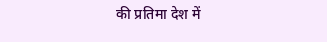की प्रतिमा देश में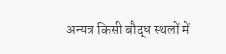अन्यत्र किसी बौद्ध स्थलों में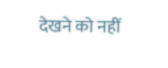देखने को नहीं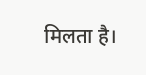मिलता है।